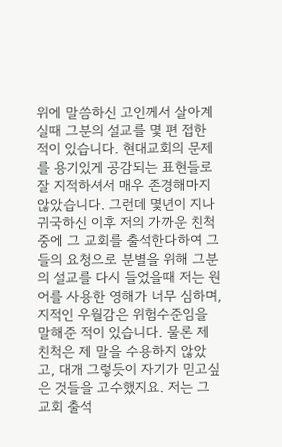위에 말씀하신 고인께서 살아계실때 그분의 설교를 몇 편 접한 적이 있습니다. 현대교회의 문제를 용기있게 공감되는 표현들로 잘 지적하셔서 매우 존경해마지 않았습니다. 그런데 몇년이 지나 귀국하신 이후 저의 가까운 친척중에 그 교회를 출석한다하여 그들의 요청으로 분별을 위해 그분의 설교를 다시 들었을때 저는 원어를 사용한 영해가 너무 심하며, 지적인 우월감은 위험수준임을 말해준 적이 있습니다. 물론 제 친척은 제 말을 수용하지 않았고, 대개 그렇듯이 자기가 믿고싶은 것들을 고수했지요. 저는 그 교회 출석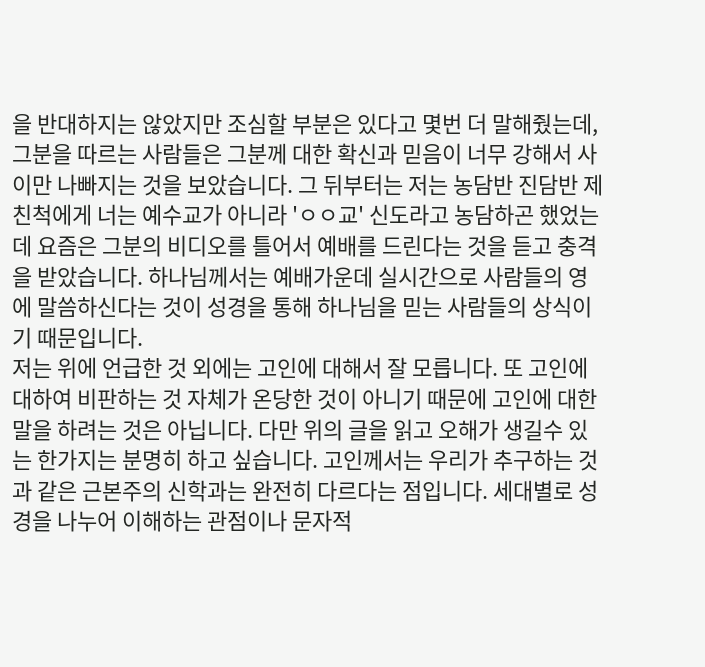을 반대하지는 않았지만 조심할 부분은 있다고 몇번 더 말해줬는데, 그분을 따르는 사람들은 그분께 대한 확신과 믿음이 너무 강해서 사이만 나빠지는 것을 보았습니다. 그 뒤부터는 저는 농담반 진담반 제 친척에게 너는 예수교가 아니라 'ㅇㅇ교' 신도라고 농담하곤 했었는데 요즘은 그분의 비디오를 틀어서 예배를 드린다는 것을 듣고 충격을 받았습니다. 하나님께서는 예배가운데 실시간으로 사람들의 영에 말씀하신다는 것이 성경을 통해 하나님을 믿는 사람들의 상식이기 때문입니다.
저는 위에 언급한 것 외에는 고인에 대해서 잘 모릅니다. 또 고인에 대하여 비판하는 것 자체가 온당한 것이 아니기 때문에 고인에 대한 말을 하려는 것은 아닙니다. 다만 위의 글을 읽고 오해가 생길수 있는 한가지는 분명히 하고 싶습니다. 고인께서는 우리가 추구하는 것과 같은 근본주의 신학과는 완전히 다르다는 점입니다. 세대별로 성경을 나누어 이해하는 관점이나 문자적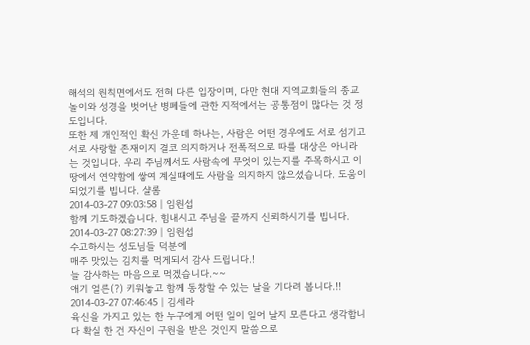해석의 원칙면에서도 전혀 다른 입장이며, 다만 현대 지역교회들의 종교놀이와 성경을 벗어난 병폐들에 관한 지적에서는 공통점이 많다는 것 정도입니다.
또한 제 개인적인 확신 가운데 하나는, 사람은 어떤 경우에도 서로 섬기고 서로 사랑할 존재이지 결코 의지하거나 전폭적으로 따를 대상은 아니라는 것입니다. 우리 주님께서도 사람속에 무엇이 있는지를 주목하시고 이 땅에서 연약함에 쌓여 계실때에도 사람을 의지하지 않으셨습니다. 도움이 되었기를 빕니다. 샬롬
2014-03-27 09:03:58 | 임원섭
함께 기도하겠습니다. 힘내시고 주님을 끝까지 신뢰하시기를 빕니다.
2014-03-27 08:27:39 | 임원섭
수고하시는 성도님들 덕분에
매주 맛있는 김치를 먹게되서 감사 드립니다.!
늘 감사하는 마음으로 먹겠습니다.~~
애기 얼른(?) 키워놓고 함께 동창할 수 있는 날을 기다려 봅니다.!!
2014-03-27 07:46:45 | 김세라
육신을 가지고 있는 한 누구에게 어떤 일이 일어 날지 모른다고 생각합니다 확실 한 건 자신이 구원을 받은 것인지 말씀으로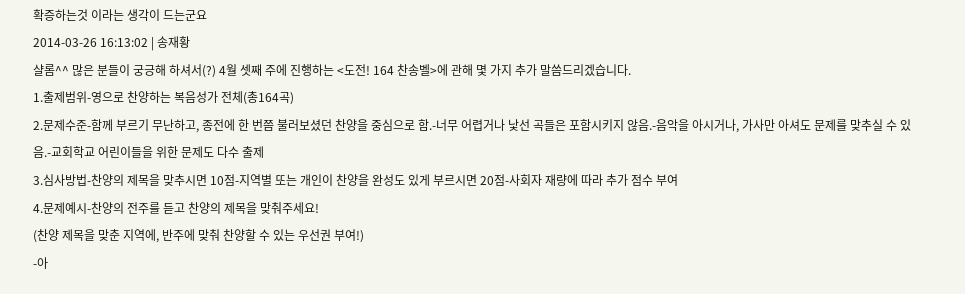확증하는것 이라는 생각이 드는군요
2014-03-26 16:13:02 | 송재황
샬롬^^ 많은 분들이 궁긍해 하셔서(?) 4월 셋째 주에 진행하는 <도전! 164 찬송벨>에 관해 몇 가지 추가 말씀드리겠습니다.
1.출제범위-영으로 찬양하는 복음성가 전체(총164곡)
2.문제수준-함께 부르기 무난하고, 종전에 한 번쯤 불러보셨던 찬양을 중심으로 함.-너무 어렵거나 낯선 곡들은 포함시키지 않음.-음악을 아시거나, 가사만 아셔도 문제를 맞추실 수 있음.-교회학교 어린이들을 위한 문제도 다수 출제
3.심사방법-찬양의 제목을 맞추시면 10점-지역별 또는 개인이 찬양을 완성도 있게 부르시면 20점-사회자 재량에 따라 추가 점수 부여
4.문제예시-찬양의 전주를 듣고 찬양의 제목을 맞춰주세요!
(찬양 제목을 맞춘 지역에, 반주에 맞춰 찬양할 수 있는 우선권 부여!)
-아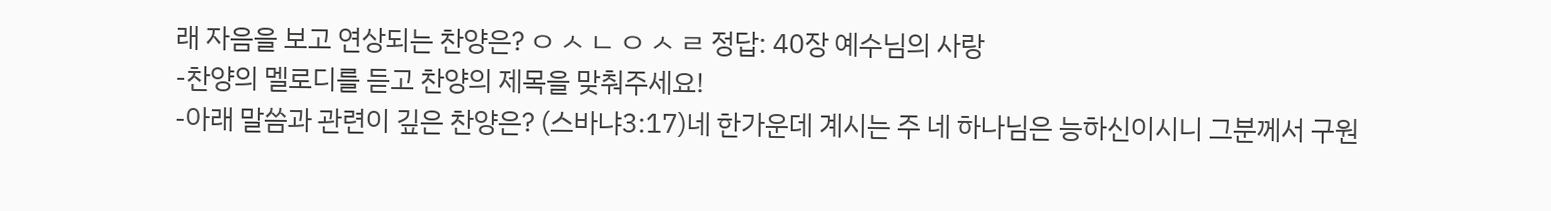래 자음을 보고 연상되는 찬양은? ㅇ ㅅ ㄴ ㅇ ㅅ ㄹ 정답: 40장 예수님의 사랑
-찬양의 멜로디를 듣고 찬양의 제목을 맞춰주세요!
-아래 말씀과 관련이 깊은 찬양은? (스바냐3:17)네 한가운데 계시는 주 네 하나님은 능하신이시니 그분께서 구원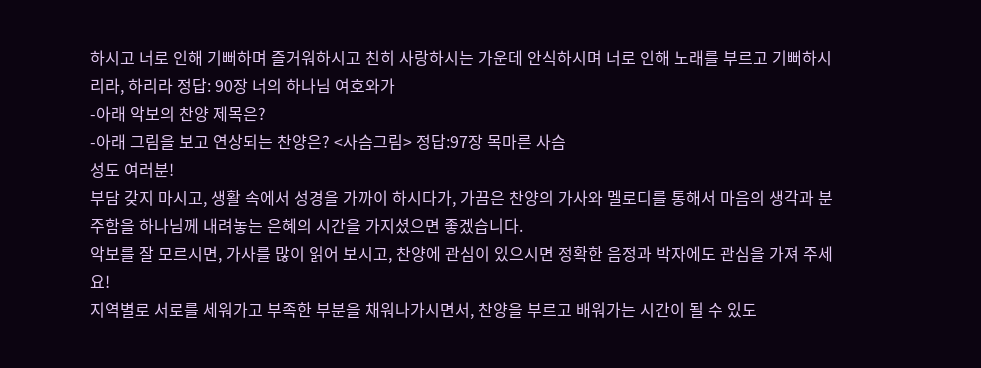하시고 너로 인해 기뻐하며 즐거워하시고 친히 사랑하시는 가운데 안식하시며 너로 인해 노래를 부르고 기뻐하시리라, 하리라 정답: 90장 너의 하나님 여호와가
-아래 악보의 찬양 제목은?
-아래 그림을 보고 연상되는 찬양은? <사슴그림> 정답:97장 목마른 사슴
성도 여러분!
부담 갖지 마시고, 생활 속에서 성경을 가까이 하시다가, 가끔은 찬양의 가사와 멜로디를 통해서 마음의 생각과 분주함을 하나님께 내려놓는 은혜의 시간을 가지셨으면 좋겠습니다.
악보를 잘 모르시면, 가사를 많이 읽어 보시고, 찬양에 관심이 있으시면 정확한 음정과 박자에도 관심을 가져 주세요!
지역별로 서로를 세워가고 부족한 부분을 채워나가시면서, 찬양을 부르고 배워가는 시간이 될 수 있도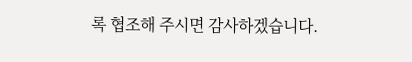록 협조해 주시면 감사하겠습니다.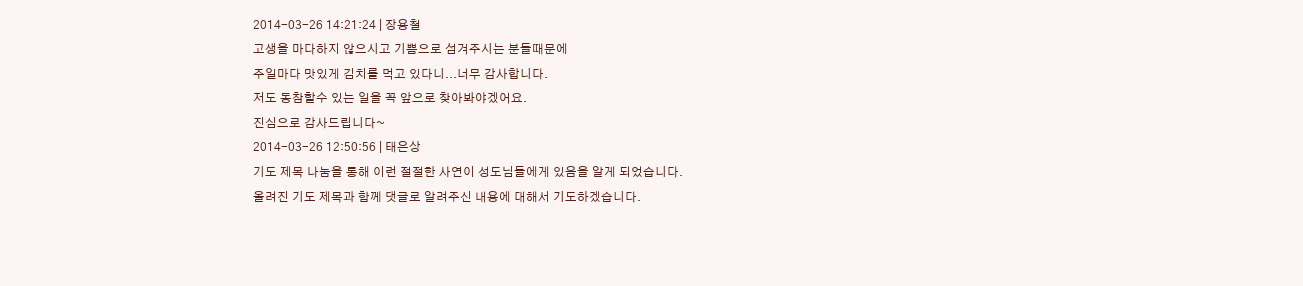2014-03-26 14:21:24 | 장용철
고생을 마다하지 않으시고 기쁨으로 섬겨주시는 분들때문에
주일마다 맛있게 김치를 먹고 있다니...너무 감사합니다.
저도 동참할수 있는 일을 꼭 앞으로 찾아봐야겠어요.
진심으로 감사드립니다~
2014-03-26 12:50:56 | 태은상
기도 제목 나눔을 통해 이런 절절한 사연이 성도님들에게 있음을 알게 되었습니다.
올려진 기도 제목과 함께 댓글로 알려주신 내용에 대해서 기도하겠습니다.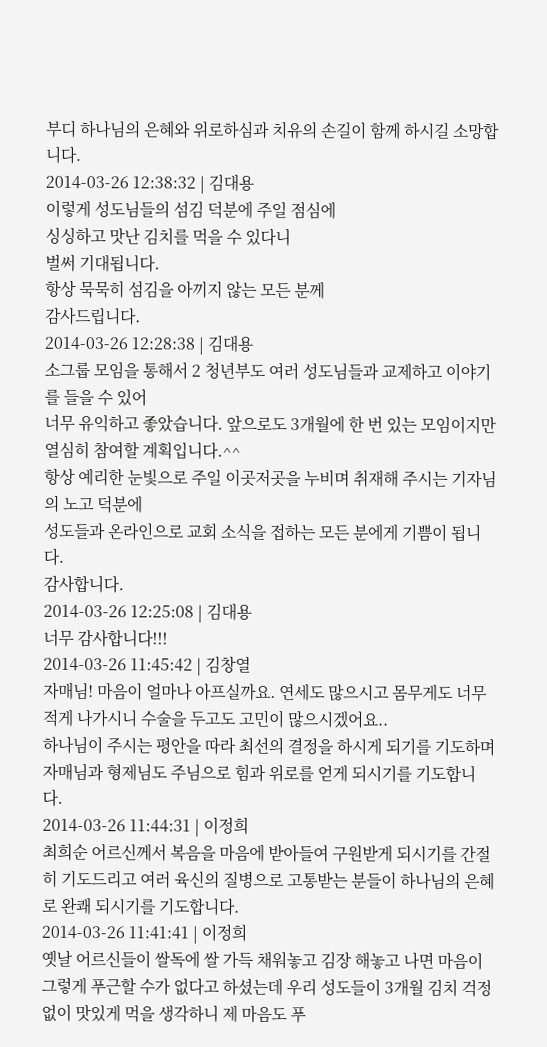부디 하나님의 은혜와 위로하심과 치유의 손길이 함께 하시길 소망합니다.
2014-03-26 12:38:32 | 김대용
이렇게 성도님들의 섬김 덕분에 주일 점심에
싱싱하고 맛난 김치를 먹을 수 있다니
벌써 기대됩니다.
항상 묵묵히 섬김을 아끼지 않는 모든 분께
감사드립니다.
2014-03-26 12:28:38 | 김대용
소그룹 모임을 통해서 2 청년부도 여러 성도님들과 교제하고 이야기를 들을 수 있어
너무 유익하고 좋았습니다. 앞으로도 3개월에 한 번 있는 모임이지만
열심히 참여할 계획입니다.^^
항상 예리한 눈빛으로 주일 이곳저곳을 누비며 취재해 주시는 기자님의 노고 덕분에
성도들과 온라인으로 교회 소식을 접하는 모든 분에게 기쁨이 됩니다.
감사합니다.
2014-03-26 12:25:08 | 김대용
너무 감사합니다!!!
2014-03-26 11:45:42 | 김창열
자매님! 마음이 얼마나 아프실까요. 연세도 많으시고 몸무게도 너무 적게 나가시니 수술을 두고도 고민이 많으시겠어요..
하나님이 주시는 평안을 따라 최선의 결정을 하시게 되기를 기도하며 자매님과 형제님도 주님으로 힘과 위로를 얻게 되시기를 기도합니다.
2014-03-26 11:44:31 | 이정희
최희순 어르신께서 복음을 마음에 받아들여 구원받게 되시기를 간절히 기도드리고 여러 육신의 질병으로 고통받는 분들이 하나님의 은혜로 완쾌 되시기를 기도합니다.
2014-03-26 11:41:41 | 이정희
옛날 어르신들이 쌀독에 쌀 가득 채워놓고 김장 해놓고 나면 마음이 그렇게 푸근할 수가 없다고 하셨는데 우리 성도들이 3개월 김치 걱정 없이 맛있게 먹을 생각하니 제 마음도 푸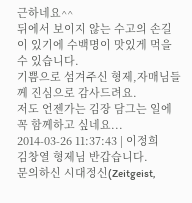근하네요^^
뒤에서 보이지 않는 수고의 손길이 있기에 수백명이 맛있게 먹을 수 있습니다.
기쁨으로 섬겨주신 형제,자매님들께 진심으로 감사드려요.
저도 언젠가는 김장 담그는 일에 꼭 함께하고 싶네요...
2014-03-26 11:37:43 | 이정희
김창열 형제님 반갑습니다.
문의하신 시대정신(Zeitgeist,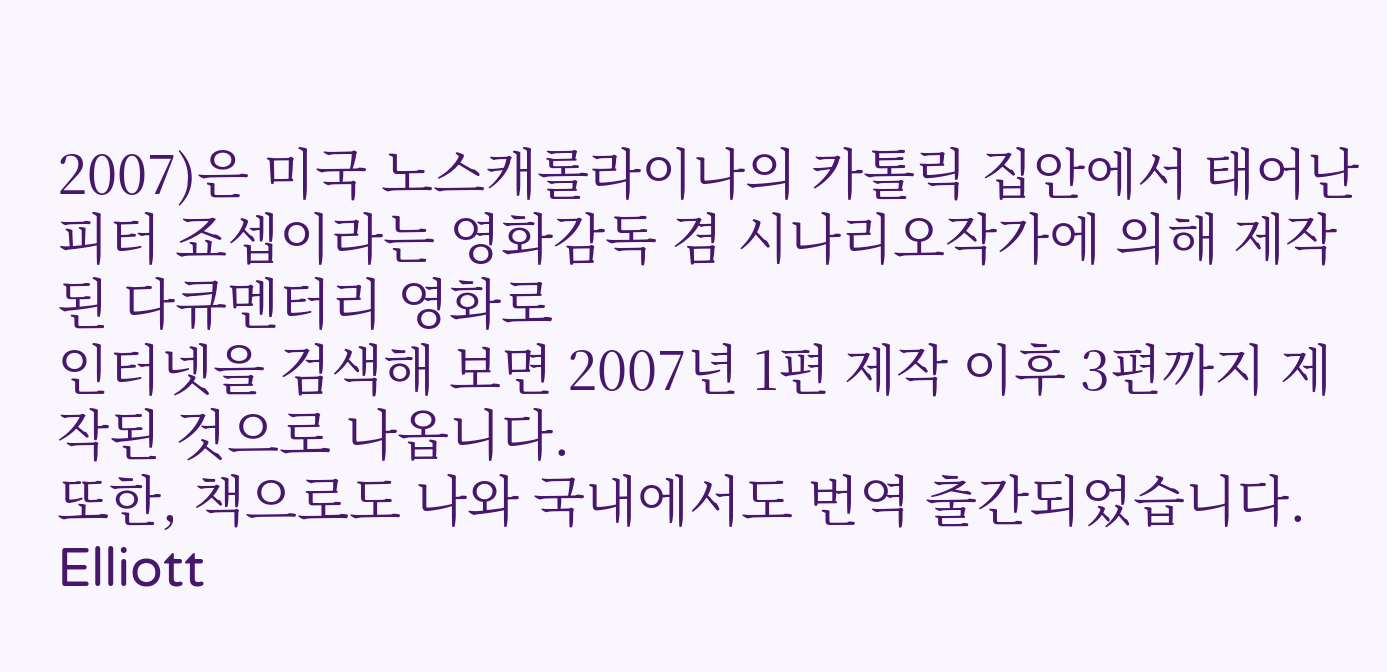2007)은 미국 노스캐롤라이나의 카톨릭 집안에서 태어난
피터 죠셉이라는 영화감독 겸 시나리오작가에 의해 제작된 다큐멘터리 영화로
인터넷을 검색해 보면 2007년 1편 제작 이후 3편까지 제작된 것으로 나옵니다.
또한, 책으로도 나와 국내에서도 번역 출간되었습니다.
Elliott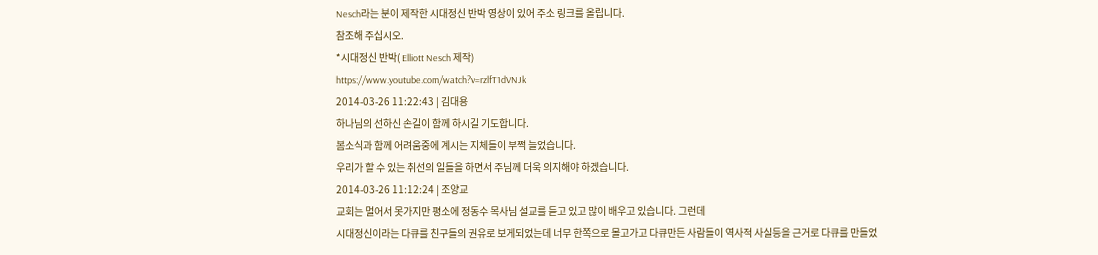Nesch라는 분이 제작한 시대정신 반박 영상이 있어 주소 링크를 올립니다.
참조해 주십시오.
*시대정신 반박( Elliott Nesch 제작)
https://www.youtube.com/watch?v=rzlfT1dVNJk
2014-03-26 11:22:43 | 김대용
하나님의 선하신 손길이 함께 하시길 기도합니다.
봄소식과 함께 어려움중에 계시는 지체들이 부쩍 늘었습니다.
우리가 할 수 있는 취선의 일들을 하면서 주님께 더욱 의지해야 하겠습니다.
2014-03-26 11:12:24 | 조양교
교회는 멀어서 못가지만 평소에 정동수 목사님 설교를 듣고 있고 많이 배우고 있습니다. 그런데
시대정신이라는 다큐를 친구들의 권유로 보게되었는데 너무 한쪽으로 몰고가고 다큐만든 사람들이 역사적 사실등을 근거로 다큐를 만들었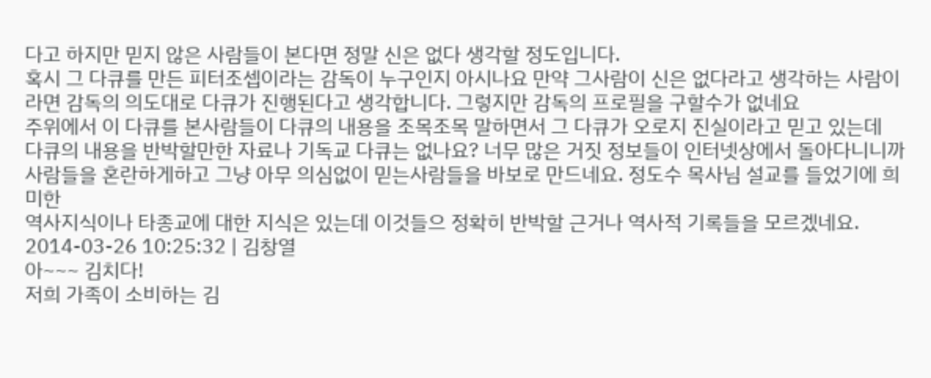다고 하지만 믿지 않은 사람들이 본다면 정말 신은 없다 생각할 정도입니다.
혹시 그 다큐를 만든 피터조셉이라는 감독이 누구인지 아시나요 만약 그사람이 신은 없다라고 생각하는 사람이라면 감독의 의도대로 다큐가 진행된다고 생각합니다. 그렇지만 감독의 프로필을 구할수가 없네요
주위에서 이 다큐를 본사람들이 다큐의 내용을 조목조목 말하면서 그 다큐가 오로지 진실이라고 믿고 있는데
다큐의 내용을 반박할만한 자료나 기독교 다큐는 없나요? 너무 많은 거짓 정보들이 인터넷상에서 돌아다니니까
사람들을 혼란하게하고 그냥 아무 의심없이 믿는사람들을 바보로 만드네요. 정도수 목사님 설교를 들었기에 희미한
역사지식이나 타종교에 대한 지식은 있는데 이것들으 정확히 반박할 근거나 역사적 기록들을 모르겠네요.
2014-03-26 10:25:32 | 김창열
아~~~ 김치다!
저희 가족이 소비하는 김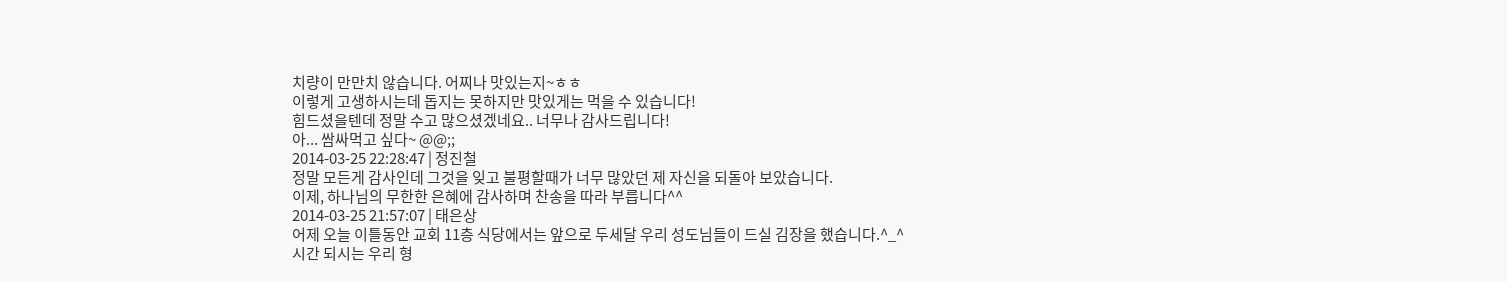치량이 만만치 않습니다. 어찌나 맛있는지~ㅎㅎ
이렇게 고생하시는데 돕지는 못하지만 맛있게는 먹을 수 있습니다!
힘드셨을텐데 정말 수고 많으셨겠네요.. 너무나 감사드립니다!
아... 쌈싸먹고 싶다~ @@;;
2014-03-25 22:28:47 | 정진철
정말 모든게 감사인데 그것을 잊고 불평할때가 너무 많았던 제 자신을 되돌아 보았습니다.
이제, 하나님의 무한한 은혜에 감사하며 찬송을 따라 부릅니다^^
2014-03-25 21:57:07 | 태은상
어제 오늘 이틀동안 교회 11층 식당에서는 앞으로 두세달 우리 성도님들이 드실 김장을 했습니다.^_^
시간 되시는 우리 형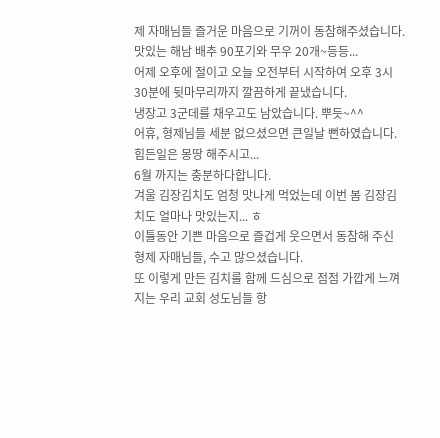제 자매님들 즐거운 마음으로 기꺼이 동참해주셨습니다.
맛있는 해남 배추 90포기와 무우 20개~등등...
어제 오후에 절이고 오늘 오전부터 시작하여 오후 3시 30분에 뒷마무리까지 깔끔하게 끝냈습니다.
냉장고 3군데를 채우고도 남았습니다. 뿌듯~^^
어휴, 형제님들 세분 없으셨으면 큰일날 뻔하였습니다. 힘든일은 몽땅 해주시고...
6월 까지는 충분하다합니다.
겨울 김장김치도 엄청 맛나게 먹었는데 이번 봄 김장김치도 얼마나 맛있는지... ㅎ
이틀동안 기쁜 마음으로 즐겁게 웃으면서 동참해 주신 형제 자매님들, 수고 많으셨습니다.
또 이렇게 만든 김치를 함께 드심으로 점점 가깝게 느껴지는 우리 교회 성도님들 항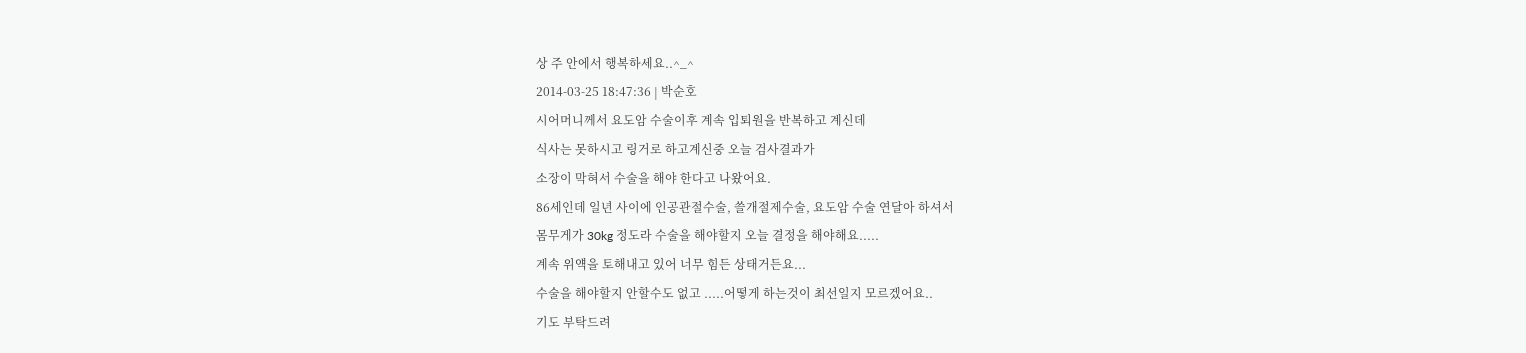상 주 안에서 행복하세요..^_^
2014-03-25 18:47:36 | 박순호
시어머니께서 요도암 수술이후 계속 입퇴원을 반복하고 계신데
식사는 못하시고 링거로 하고계신중 오늘 검사결과가
소장이 막혀서 수술을 해야 한다고 나왔어요.
86세인데 일년 사이에 인공관절수술, 쓸개절제수술, 요도암 수술 연달아 하셔서
몸무게가 30kg 정도라 수술을 해야할지 오늘 결정을 해야해요.....
계속 위얙을 토해내고 있어 너무 힘든 상태거든요...
수술을 해야할지 안할수도 없고 .....어떻게 하는것이 최선일지 모르겠어요..
기도 부탁드려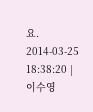요.
2014-03-25 18:38:20 | 이수영